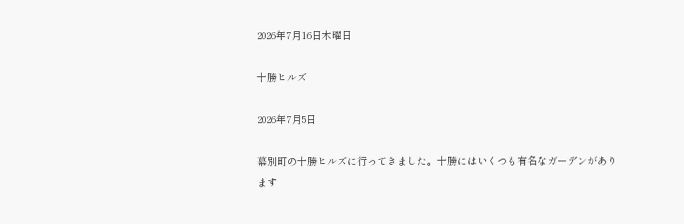2026年7月16日木曜日

十勝ヒルズ

2026年7月5日

幕別町の十勝ヒルズに行ってきました。十勝にはいくつも有名なガーデンがあります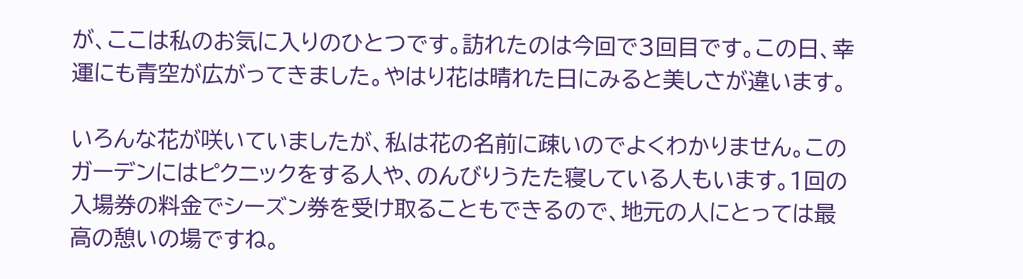が、ここは私のお気に入りのひとつです。訪れたのは今回で3回目です。この日、幸運にも青空が広がってきました。やはり花は晴れた日にみると美しさが違います。

いろんな花が咲いていましたが、私は花の名前に疎いのでよくわかりません。このガーデンにはピクニックをする人や、のんびりうたた寝している人もいます。1回の入場券の料金でシーズン券を受け取ることもできるので、地元の人にとっては最高の憩いの場ですね。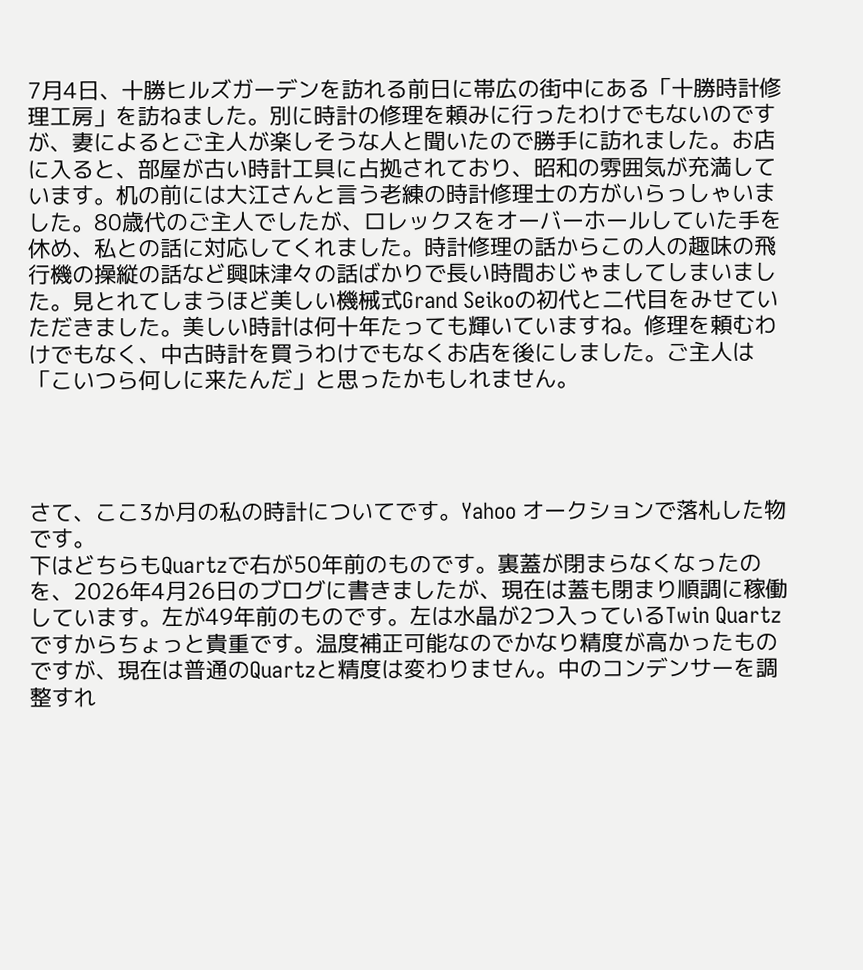7月4日、十勝ヒルズガーデンを訪れる前日に帯広の街中にある「十勝時計修理工房」を訪ねました。別に時計の修理を頼みに行ったわけでもないのですが、妻によるとご主人が楽しそうな人と聞いたので勝手に訪れました。お店に入ると、部屋が古い時計工具に占拠されており、昭和の雰囲気が充満しています。机の前には大江さんと言う老練の時計修理士の方がいらっしゃいました。80歳代のご主人でしたが、ロレックスをオーバーホールしていた手を休め、私との話に対応してくれました。時計修理の話からこの人の趣味の飛行機の操縦の話など興味津々の話ばかりで長い時間おじゃましてしまいました。見とれてしまうほど美しい機械式Grand Seikoの初代と二代目をみせていただきました。美しい時計は何十年たっても輝いていますね。修理を頼むわけでもなく、中古時計を買うわけでもなくお店を後にしました。ご主人は「こいつら何しに来たんだ」と思ったかもしれません。




さて、ここ3か月の私の時計についてです。Yahoo オークションで落札した物です。
下はどちらもQuartzで右が50年前のものです。裏蓋が閉まらなくなったのを、2026年4月26日のブログに書きましたが、現在は蓋も閉まり順調に稼働しています。左が49年前のものです。左は水晶が2つ入っているTwin Quartzですからちょっと貴重です。温度補正可能なのでかなり精度が高かったものですが、現在は普通のQuartzと精度は変わりません。中のコンデンサーを調整すれ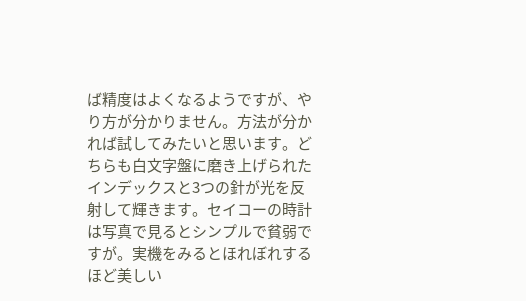ば精度はよくなるようですが、やり方が分かりません。方法が分かれば試してみたいと思います。どちらも白文字盤に磨き上げられたインデックスと3つの針が光を反射して輝きます。セイコーの時計は写真で見るとシンプルで貧弱ですが。実機をみるとほれぼれするほど美しい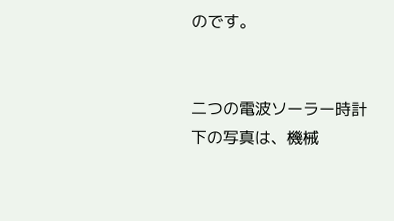のです。


二つの電波ソーラー時計
下の写真は、機械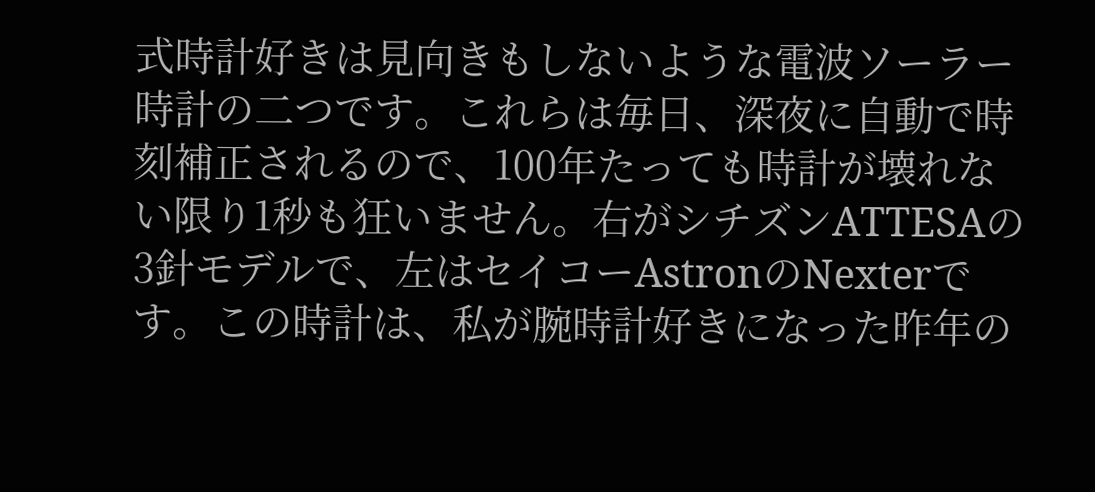式時計好きは見向きもしないような電波ソーラー時計の二つです。これらは毎日、深夜に自動で時刻補正されるので、100年たっても時計が壊れない限り1秒も狂いません。右がシチズンATTESAの3針モデルで、左はセイコーAstronのNexterです。この時計は、私が腕時計好きになった昨年の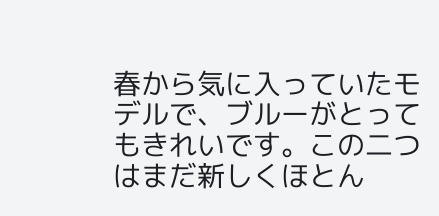春から気に入っていたモデルで、ブルーがとってもきれいです。この二つはまだ新しくほとん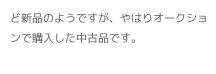ど新品のようですが、やはりオークションで購入した中古品です。